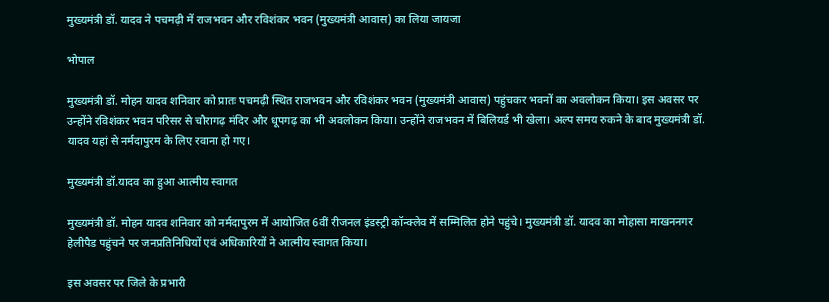मुख्यमंत्री डॉ. यादव ने पचमढ़ी में राजभवन और रविशंकर भवन (मुख्यमंत्री आवास) का लिया जायजा

भोपाल

मुख्यमंत्री डॉ. मोहन यादव शनिवार को प्रातः पचमढ़ी स्थित राजभवन और रविशंकर भवन (मुख्यमंत्री आवास) पहुंचकर भवनों का अवलोकन किया। इस अवसर पर उन्होंने रविशंकर भवन परिसर से चौरागढ़ मंदिर और धूपगढ़ का भी अवलोकन किया। उन्होंने राजभवन में बिलियर्ड भी खेला। अल्प समय रुकने के बाद मुख्यमंत्री डॉ. यादव यहां से नर्मदापुरम के लिए रवाना हो गए।

मुख्यमंत्री डॉ.यादव का हुआ आत्मीय स्वागत

मुख्यमंत्री डॉ. मोहन यादव शनिवार को नर्मदापुरम में आयोजित 6वीं रीजनल इंडस्ट्री कॉन्क्लेव में सम्मिलित होने पहुंचे। मुख्यमंत्री डॉ. यादव का मोहासा माखननगर हेलीपैड पहुंचने पर जनप्रतिनिधियों एवं अधिकारियों ने आत्मीय स्वागत किया।

इस अवसर पर जिले के प्रभारी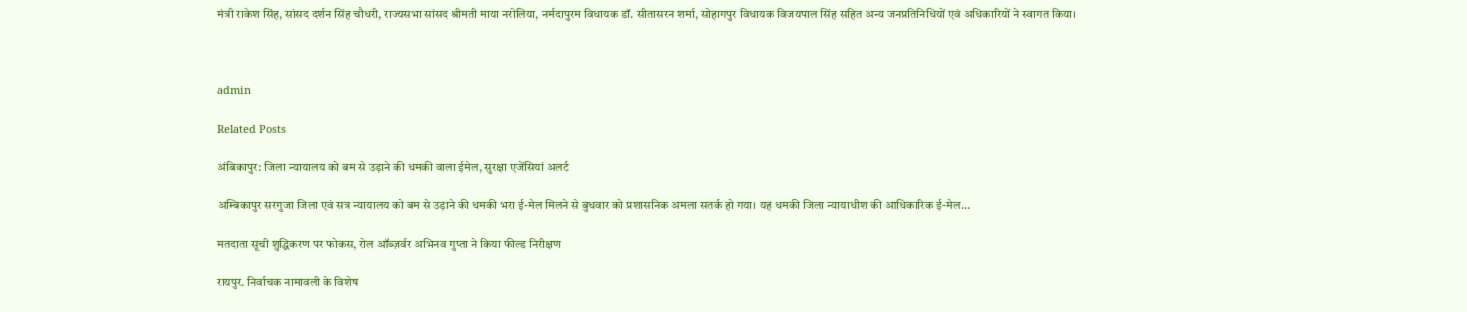मंत्री राकेश सिंह, सांसद दर्शन सिंह चौधरी, राज्यसभा सांसद श्रीमती माया नरोलिया, नर्मदापुरम विधायक डॉ. सीतासरन शर्मा, सोहागपुर विधायक विजयपाल सिंह सहित अन्य जनप्रतिनिधियों एवं अधिकारियों ने स्वागत किया।



admin

Related Posts

अंबिकापुर: जिला न्यायालय को बम से उड़ाने की धमकी वाला ईमेल, सुरक्षा एजेंसियां अलर्ट

अम्बिकापुर सरगुजा जिला एवं सत्र न्यायालय को बम से उड़ाने की धमकी भरा ई-मेल मिलने से बुधवार को प्रशासनिक अमला सतर्क हो गया। यह धमकी जिला न्यायाधीश की आधिकारिक ई-मेल…

मतदाता सूची शुद्धिकरण पर फोकस, रोल ऑब्ज़र्वर अभिनव गुप्ता ने किया फील्ड निरीक्षण

रायपुर. निर्वाचक नामावली के विशेष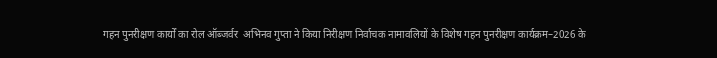गहन पुनरीक्षण कार्यों का रोल ऑब्जर्वर  अभिनव गुप्ता ने किया निरीक्षण निर्वाचक नामावलियों के विशेष गहन पुनरीक्षण कार्यक्रम–2026 के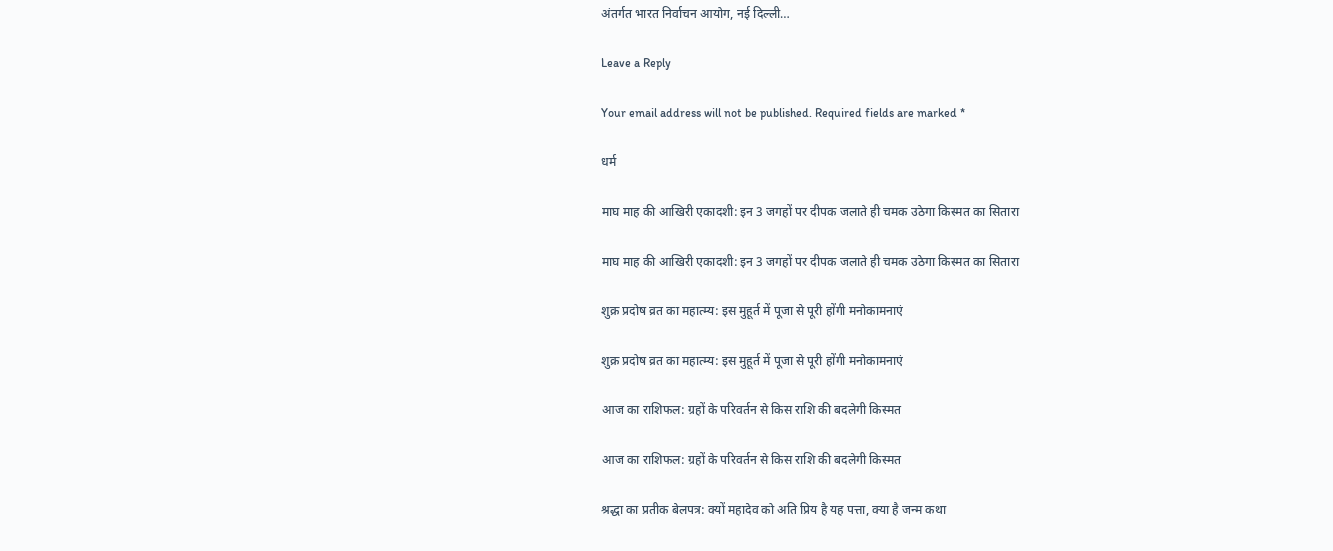अंतर्गत भारत निर्वाचन आयोग, नई दिल्ली…

Leave a Reply

Your email address will not be published. Required fields are marked *

धर्म

माघ माह की आखिरी एकादशी: इन 3 जगहों पर दीपक जलाते ही चमक उठेगा किस्मत का सितारा

माघ माह की आखिरी एकादशी: इन 3 जगहों पर दीपक जलाते ही चमक उठेगा किस्मत का सितारा

शुक्र प्रदोष व्रत का महात्म्य: इस मुहूर्त में पूजा से पूरी होंगी मनोकामनाएं

शुक्र प्रदोष व्रत का महात्म्य: इस मुहूर्त में पूजा से पूरी होंगी मनोकामनाएं

आज का राशिफल: ग्रहों के परिवर्तन से किस राशि की बदलेगी किस्मत

आज का राशिफल: ग्रहों के परिवर्तन से किस राशि की बदलेगी किस्मत

श्रद्धा का प्रतीक बेलपत्र: क्यों महादेव को अति प्रिय है यह पत्ता, क्या है जन्म कथा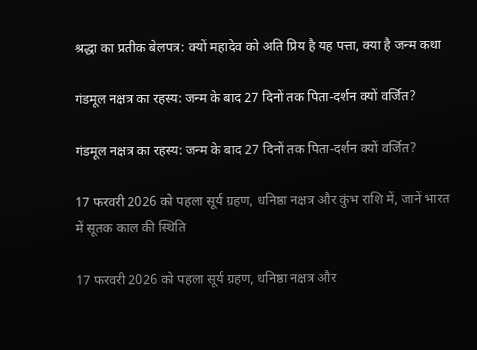श्रद्धा का प्रतीक बेलपत्र: क्यों महादेव को अति प्रिय है यह पत्ता, क्या है जन्म कथा

गंडमूल नक्षत्र का रहस्य: जन्म के बाद 27 दिनों तक पिता-दर्शन क्यों वर्जित?

गंडमूल नक्षत्र का रहस्य: जन्म के बाद 27 दिनों तक पिता-दर्शन क्यों वर्जित?

17 फरवरी 2026 को पहला सूर्य ग्रहण, धनिष्ठा नक्षत्र और कुंभ राशि में, जानें भारत में सूतक काल की स्थिति

17 फरवरी 2026 को पहला सूर्य ग्रहण, धनिष्ठा नक्षत्र और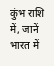कुंभ राशि में, जानें भारत में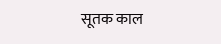सूतक काल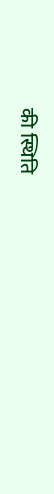की स्थिति